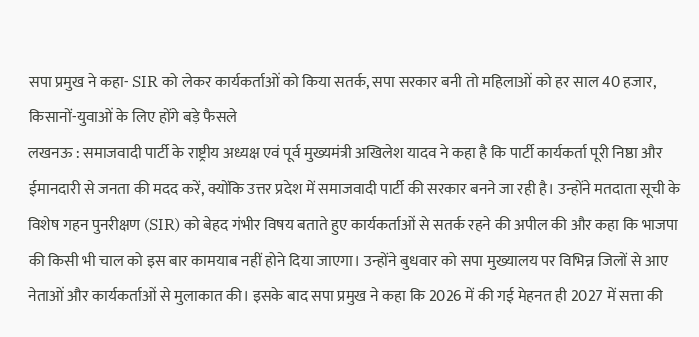सपा प्रमुख ने कहा- SIR को लेकर कार्यकर्ताओं को किया सतर्क, सपा सरकार बनी तो महिलाओं को हर साल 40 हजार, किसानों-युवाओं के लिए होंगे बड़े फैसले
लखनऊ : समाजवादी पार्टी के राष्ट्रीय अध्यक्ष एवं पूर्व मुख्यमंत्री अखिलेश यादव ने कहा है कि पार्टी कार्यकर्ता पूरी निष्ठा और ईमानदारी से जनता की मदद करें, क्योंकि उत्तर प्रदेश में समाजवादी पार्टी की सरकार बनने जा रही है। उन्होंने मतदाता सूची के विशेष गहन पुनरीक्षण (SIR) को बेहद गंभीर विषय बताते हुए कार्यकर्ताओं से सतर्क रहने की अपील की और कहा कि भाजपा की किसी भी चाल को इस बार कामयाब नहीं होने दिया जाएगा। उन्होंने बुधवार को सपा मुख्यालय पर विभिन्न जिलों से आए नेताओं और कार्यकर्ताओं से मुलाकात की। इसके बाद सपा प्रमुख ने कहा कि 2026 में की गई मेहनत ही 2027 में सत्ता की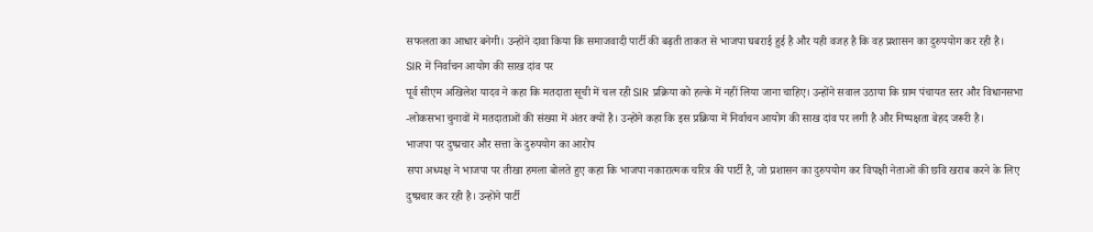सफलता का आधार बनेगी। उन्होंने दावा किया कि समाजवादी पार्टी की बढ़ती ताकत से भाजपा घबराई हुई है और यही वजह है कि वह प्रशासन का दुरुपयोग कर रही है।
SIR में निर्वाचन आयोग की साख दांव पर
पूर्व सीएम अखिलेश यादव ने कहा कि मतदाता सूची में चल रही SIR प्रक्रिया को हल्के में नहीं लिया जाना चाहिए। उन्होंने सवाल उठाया कि ग्राम पंचायत स्तर और विधानसभा -लोकसभा चुनावों में मतदाताओं की संख्या में अंतर क्यों है। उन्होंने कहा कि इस प्रक्रिया में निर्वाचन आयोग की साख दांव पर लगी है और निष्पक्षता बेहद जरूरी है।
भाजपा पर दुष्प्रचार और सत्ता के दुरुपयोग का आरोप
सपा अध्यक्ष ने भाजपा पर तीखा हमला बोलते हुए कहा कि भाजपा नकारात्मक चरित्र की पार्टी है, जो प्रशासन का दुरुपयोग कर विपक्षी नेताओं की छवि खराब करने के लिए दुष्प्रचार कर रही है। उन्होंने पार्टी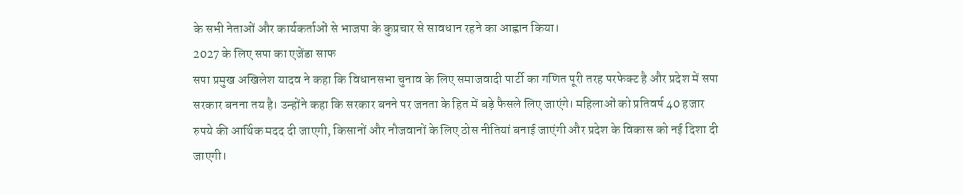के सभी नेताओं और कार्यकर्ताओं से भाजपा के कुप्रचार से सावधान रहने का आह्वान किया।
2027 के लिए सपा का एजेंडा साफ
सपा प्रमुख अखिलेश यादव ने कहा कि विधानसभा चुनाव के लिए समाजवादी पार्टी का गणित पूरी तरह परफेक्ट है और प्रदेश में सपा सरकार बनना तय है। उन्होंने कहा कि सरकार बनने पर जनता के हित में बड़े फैसले लिए जाएंगे। महिलाओं को प्रतिवर्ष 40 हजार रुपये की आर्थिक मदद दी जाएगी, किसानों और नौजवानों के लिए ठोस नीतियां बनाई जाएंगी और प्रदेश के विकास को नई दिशा दी जाएगी।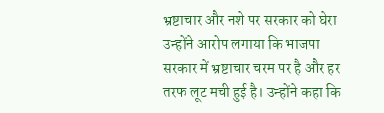भ्रष्टाचार और नशे पर सरकार को घेरा
उन्होंने आरोप लगाया कि भाजपा सरकार में भ्रष्टाचार चरम पर है और हर तरफ लूट मची हुई है। उन्होंने कहा कि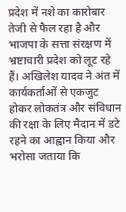प्रदेश में नशे का कारोबार तेजी से फैल रहा है और भाजपा के सत्ता संरक्षण में भ्रष्टाचारी प्रदेश को लूट रहे हैं। अखिलेश यादव ने अंत में कार्यकर्ताओं से एकजुट होकर लोकतंत्र और संविधान की रक्षा के लिए मैदान में डटे रहने का आह्वान किया और भरोसा जताया कि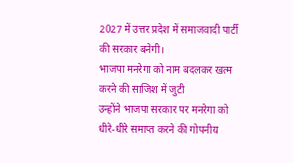2027 में उत्तर प्रदेश में समाजवादी पार्टी की सरकार बनेगी।
भाजपा मनरेगा को नाम बदलकर खत्म करने की साजिश में जुटी
उन्होंने भाजपा सरकार पर मनरेगा को धीरे-धीरे समाप्त करने की गोपनीय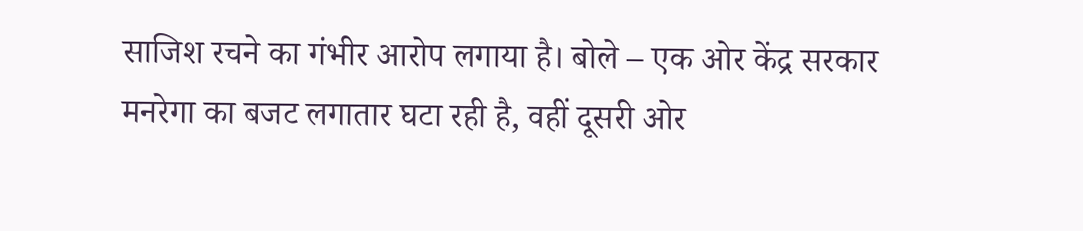साजिश रचने का गंभीर आरोप लगाया है। बोले – एक ओर केंद्र सरकार मनरेगा का बजट लगातार घटा रही है, वहीं दूसरी ओर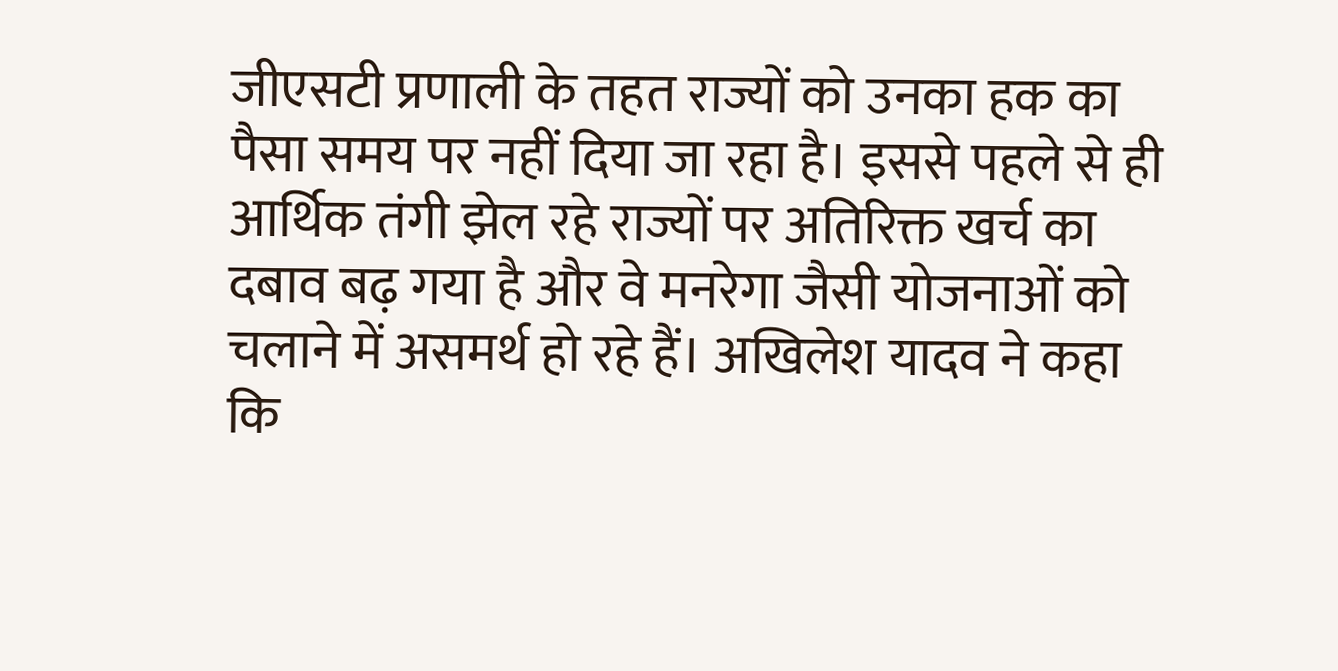जीएसटी प्रणाली के तहत राज्यों को उनका हक का पैसा समय पर नहीं दिया जा रहा है। इससे पहले से ही आर्थिक तंगी झेल रहे राज्यों पर अतिरिक्त खर्च का दबाव बढ़ गया है और वे मनरेगा जैसी योजनाओं को चलाने में असमर्थ हो रहे हैं। अखिलेश यादव ने कहा कि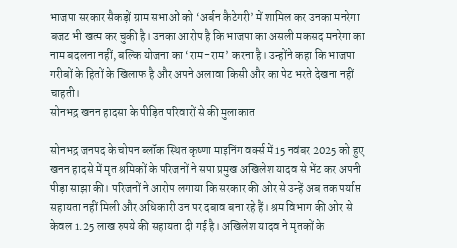भाजपा सरकार सैकड़ों ग्राम सभाओं को ‘अर्बन कैटेगरी’ में शामिल कर उनका मनरेगा बजट भी खत्म कर चुकी है। उनका आरोप है कि भाजपा का असली मकसद मनरेगा का नाम बदलना नहीं, बल्कि योजना का ‘राम-राम’ करना है। उन्होंने कहा कि भाजपा गरीबों के हितों के खिलाफ है और अपने अलावा किसी और का पेट भरते देखना नहीं चाहती।
सोनभद्र खनन हादसा के पीड़ित परिवारों से की मुलाकात

सोनभद्र जनपद के चोपन ब्लॉक स्थित कृष्णा माइनिंग वर्क्स में 15 नवंबर 2025 को हुए खनन हादसे में मृत श्रमिकों के परिजनों ने सपा प्रमुख अखिलेश यादव से भेंट कर अपनी पीड़ा साझा की। परिजनों ने आरोप लगाया कि सरकार की ओर से उन्हें अब तक पर्याप्त सहायता नहीं मिली और अधिकारी उन पर दबाव बना रहे हैं। श्रम विभाग की ओर से केवल 1.25 लाख रुपये की सहायता दी गई है। अखिलेश यादव ने मृतकों के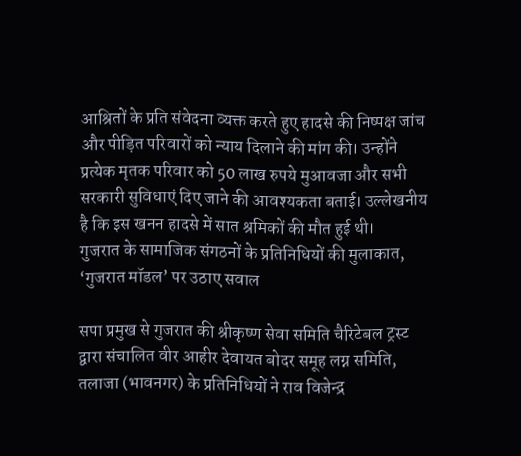आश्रितों के प्रति संवेदना व्यक्त करते हुए हादसे की निष्पक्ष जांच और पीड़ित परिवारों को न्याय दिलाने की मांग की। उन्होंने प्रत्येक मृतक परिवार को 50 लाख रुपये मुआवजा और सभी सरकारी सुविधाएं दिए जाने की आवश्यकता बताई। उल्लेखनीय है कि इस खनन हादसे में सात श्रमिकों की मौत हुई थी।
गुजरात के सामाजिक संगठनों के प्रतिनिधियों की मुलाकात, ‘गुजरात मॉडल’ पर उठाए सवाल

सपा प्रमुख से गुजरात की श्रीकृष्ण सेवा समिति चैरिटेबल ट्रस्ट द्वारा संचालित वीर आहीर देवायत बोदर समूह लग्न समिति, तलाजा (भावनगर) के प्रतिनिधियों ने राव विजेन्द्र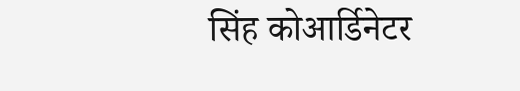सिंह कोआर्डिनेटर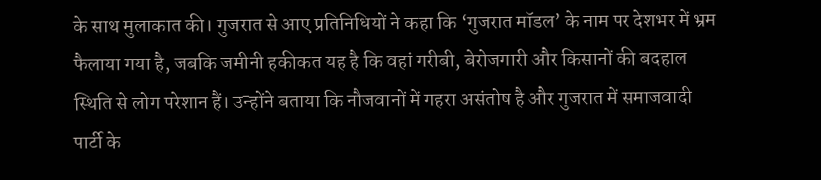के साथ मुलाकात की। गुजरात से आए प्रतिनिधियों ने कहा कि ‘गुजरात मॉडल’ के नाम पर देशभर में भ्रम फैलाया गया है, जबकि जमीनी हकीकत यह है कि वहां गरीबी, बेरोजगारी और किसानों की बदहाल स्थिति से लोग परेशान हैं। उन्होंने बताया कि नौजवानों में गहरा असंतोष है और गुजरात में समाजवादी पार्टी के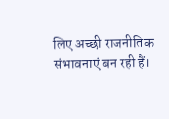लिए अच्छी राजनीतिक संभावनाएं बन रही हैं।